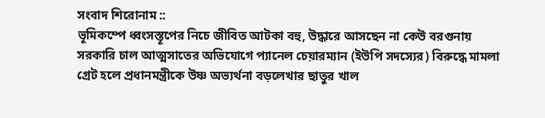সংবাদ শিরোনাম ::
ভূমিকম্পে ধ্বংসস্তূপের নিচে জীবিত আটকা বহু, উদ্ধারে আসছেন না কেউ বরগুনায় সরকারি চাল আত্মসাতের অভিযোগে প্যানেল চেয়ারম্যান (ইউপি সদস্যের) বিরুদ্ধে মামলা গ্রেট হলে প্রধানমন্ত্রীকে উষ্ণ অভ্যর্থনা বড়লেখার ছাতুর খাল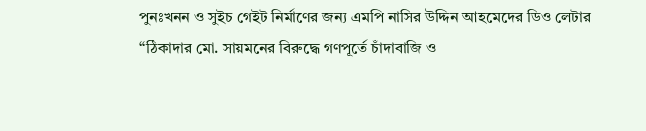পুনঃখনন ও সুইচ গেইট নির্মাণের জন্য এমপি নাসির উদ্দিন আহমেদের ডিও লেটার “ঠিকাদার মো. সায়মনের বিরুদ্ধে গণপূর্তে চাঁদাবাজি ও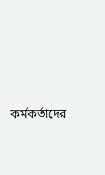কর্মকর্তাদের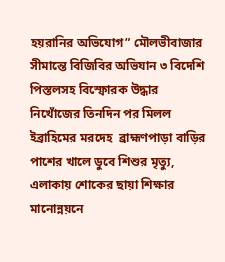হয়রানির অভিযোগ” মৌলভীবাজার সীমান্তে বিজিবির অভিযান ৩ বিদেশি পিস্তলসহ বিস্ফোরক উদ্ধার নিখোঁজের তিনদিন পর মিলল ইব্রাহিমের মরদেহ  ব্রাহ্মণপাড়া বাড়ির পাশের খালে ডুবে শিশুর মৃত্যু, এলাকায় শোকের ছায়া শিক্ষার মানোন্নয়নে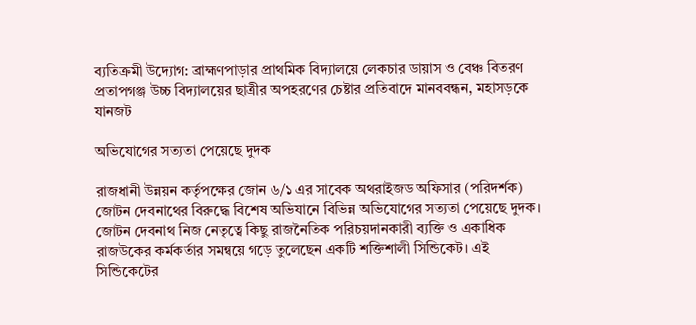ব্যতিক্রমী উদ্যোগ: ব্রাহ্মণপাড়ার প্রাথমিক বিদ্যালয়ে লেকচার ডায়াস ও বেঞ্চ বিতরণ প্রতাপগঞ্জ উচ্চ বিদ্যালয়ের ছাত্রীর অপহরণের চেষ্টার প্রতিবাদে মানববন্ধন, মহাসড়কে যানজট

অভিযোগের সত্যতা পেয়েছে দুদক

রাজধানী উন্নয়ন কর্তৃপক্ষের জোন ৬/১ এর সাবেক অথরাইজড অফিসার (পরিদর্শক) জোটন দেবনাথের বিরুদ্ধে বিশেষ অভিযানে বিভিন্ন অভিযোগের সত্যতা পেয়েছে দুদক। জোটন দেবনাথ নিজ নেতৃত্বে কিছু রাজনৈতিক পরিচয়দানকারী ব্যক্তি ও একাধিক রাজউকের কর্মকর্তার সমন্বয়ে গড়ে তুলেছেন একটি শক্তিশালী সিন্ডিকেট। এই সিন্ডিকেটের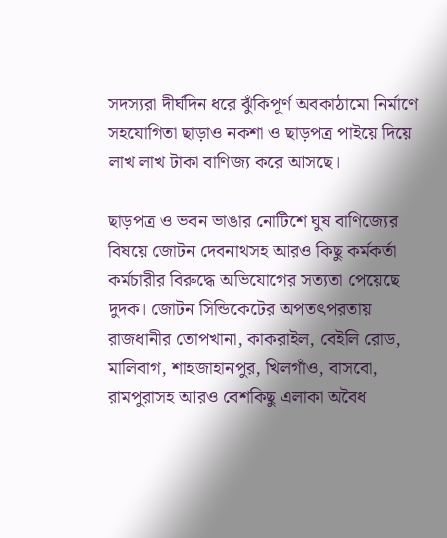সদস্যরা দীর্ঘদিন ধরে ঝুঁকিপূর্ণ অবকাঠামো নির্মাণে সহযোগিতা ছাড়াও নকশা ও ছাড়পত্র পাইয়ে দিয়ে লাখ লাখ টাকা বাণিজ্য করে আসছে।

ছাড়পত্র ও ভবন ভাঙার নোটিশে ঘুষ বাণিজ্যের বিষয়ে জোটন দেবনাথসহ আরও কিছু কর্মকর্তা কর্মচারীর বিরুদ্ধে অভিযোগের সত্যতা পেয়েছে দুদক। জোটন সিন্ডিকেটের অপতৎপরতায় রাজধানীর তোপখানা, কাকরাইল, বেইলি রোড, মালিবাগ, শাহজাহানপুর, খিলগাঁও, বাসবো, রামপুরাসহ আরও বেশকিছু এলাকা অবৈধ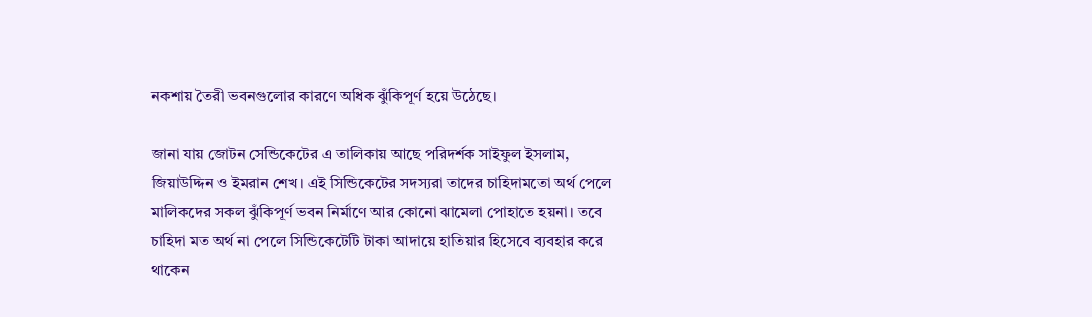নকশায় তৈরী ভবনগুলোর কারণে অধিক ঝুঁকিপূর্ণ হয়ে উঠেছে।

জানা যায় জোটন সেন্ডিকেটের এ তালিকায় আছে পরিদর্শক সাইফুল ইসলাম, জিয়াউদ্দিন ও ইমরান শেখ। এই সিন্ডিকেটের সদস্যরা তাদের চাহিদামতো অর্থ পেলে মালিকদের সকল ঝুঁকিপূর্ণ ভবন নির্মাণে আর কোনো ঝামেলা পোহাতে হয়না। তবে চাহিদা মত অর্থ না পেলে সিন্ডিকেটেটি টাকা আদায়ে হাতিয়ার হিসেবে ব্যবহার করে থাকেন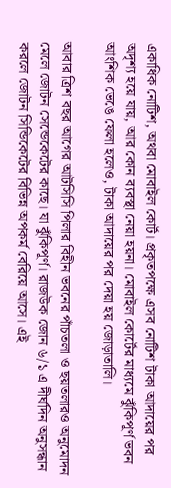একাধিক নোটিশ, অথবা মোবাইল কোর্ট। প্রকৃতপক্ষে এসব নোটিশ টাকা আদায়ের পর অদৃশ্য হয়ে যায়, আর কোন ব্যবস্থা নেয়া হয়না। মোবাইল কোর্টের মাধ্যমে ঝুঁকিপূর্ণ ভবন আংশিক ভেঙে ফেলা হলেও, টাকা আদায়ের পর দেয়া হয় জোড়াতালি।

আবার ত্রিশ বছর আগের আটসিসি পিলার বিহীন ভবনের পাঁচতলা ও ছয়তলারও অনুমোদন মেলে জোটন সেন্ডেকেটের কাছে। যা ঝুঁকিপূর্ণ। রাজউক জোন ৬/১ এ দীর্ঘদিন অনুসন্ধান করলে জোটন সিন্ডিকেটের বিভিন্ন অপকর্ম বেরিয়ে আসে। এই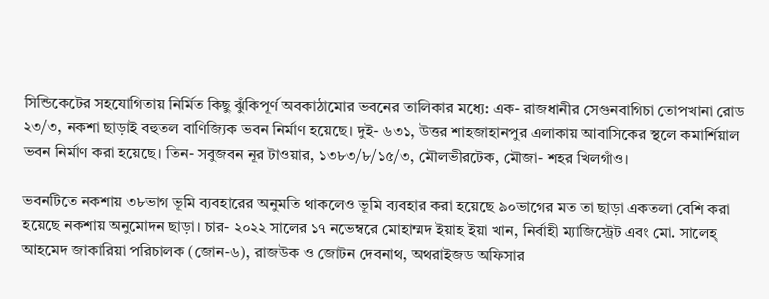সিন্ডিকেটের সহযোগিতায় নির্মিত কিছু ঝুঁকিপূর্ণ অবকাঠামোর ভবনের তালিকার মধ্যে: এক- রাজধানীর সেগুনবাগিচা তোপখানা রোড ২৩/৩, নকশা ছাড়াই বহুতল বাণিজ্যিক ভবন নির্মাণ হয়েছে। দুই- ৬৩১, উত্তর শাহজাহানপুর এলাকায় আবাসিকের স্থলে কমার্শিয়াল ভবন নির্মাণ করা হয়েছে। তিন- সবুজবন নূর টাওয়ার, ১৩৮৩/৮/১৫/৩, মৌলভীরটেক, মৌজা- শহর খিলগাঁও।

ভবনটিতে নকশায় ৩৮ভাগ ভূমি ব্যবহারের অনুমতি থাকলেও ভূমি ব্যবহার করা হয়েছে ৯০ভাগের মত তা ছাড়া একতলা বেশি করা হয়েছে নকশায় অনুমোদন ছাড়া। চার- ২০২২ সালের ১৭ নভেম্বরে মোহাম্মদ ইয়াহ ইয়া খান, নির্বাহী ম্যাজিস্ট্রেট এবং মো. সালেহ্ আহমেদ জাকারিয়া পরিচালক (জোন-৬), রাজউক ও জোটন দেবনাথ, অথরাইজড অফিসার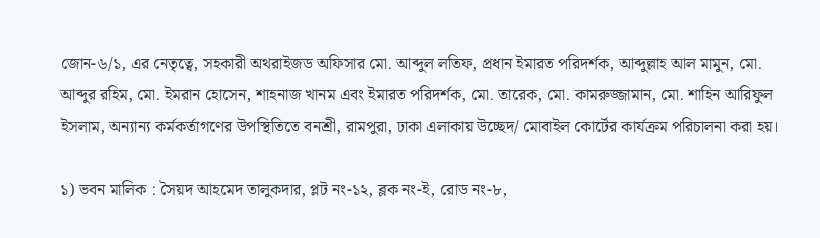জোন-৬/১, এর নেতৃত্বে, সহকারী অথরাইজড অফিসার মো. আব্দুল লতিফ, প্রধান ইমারত পরিদর্শক, আব্দুল্লাহ আল মামুন, মো. আব্দুর রহিম, মো. ইমরান হোসেন, শাহনাজ খানম এবং ইমারত পরিদর্শক, মো. তারেক, মো. কামরুজ্জামান, মো. শাহিন আরিফুল ইসলাম, অন্যান্য কর্মকর্তাগণের উপস্থিতিতে বনশ্রী, রামপুরা, ঢাকা এলাকায় উচ্ছেদ/ মোবাইল কোর্টের কার্যক্রম পরিচালনা করা হয়।

১) ভবন মালিক : সৈয়দ আহমেদ তালুকদার, প্লট নং-১২, ব্লক নং-ই, রোড নং-৮,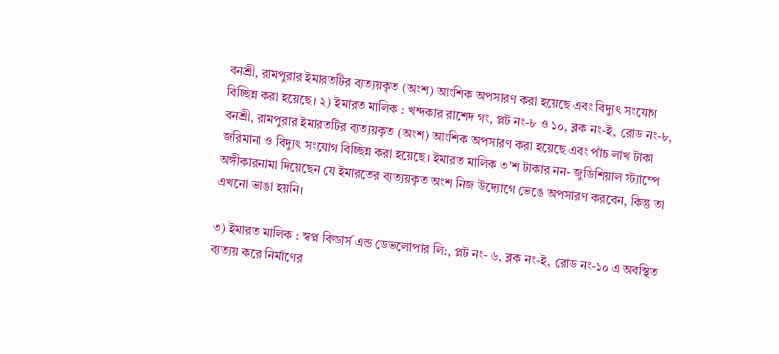বনশ্রী, রামপুরার ইমারতটির ব্যত্যয়কৃত (অংশ) আংশিক অপসারণ করা হয়েছে এবং বিদ্যুৎ সংযোগ বিচ্ছিন্ন করা হয়েছে। ২) ইমারত মালিক : খন্দকার রাশেদ গং, প্লট নং-৮ ও ১০, ব্লক নং-ই, রোড নং-৮, বনশ্রী, রামপুরার ইমারতটির ব্যত্যয়কৃত (অংশ) আংশিক অপসারণ করা হয়েছে এবং পাঁচ লাখ টাকা জরিমানা ও বিদ্যুৎ সংযোগ বিচ্ছিন্ন করা হয়েছে। ইমারত মালিক ৩’শ টাকার নন- জুডিশিয়াল স্ট্যাম্পে অঙ্গীকারনামা দিয়েছেন যে ইমারতের ব্যত্যয়কৃত অংশ নিজ উদ্যোগে ভেঙে অপসারণ করবেন, কিন্তু তা এখনো ভাঙা হয়নি।

৩) ইমারত মালিক : স্বপ্ন বিল্ডার্স এন্ড ডেভলোপার লি:, প্লট নং- ৬, ব্লক নং-ই, রোড নং-১০ এ অবস্থিত ব্যত্যয় করে নির্মাণের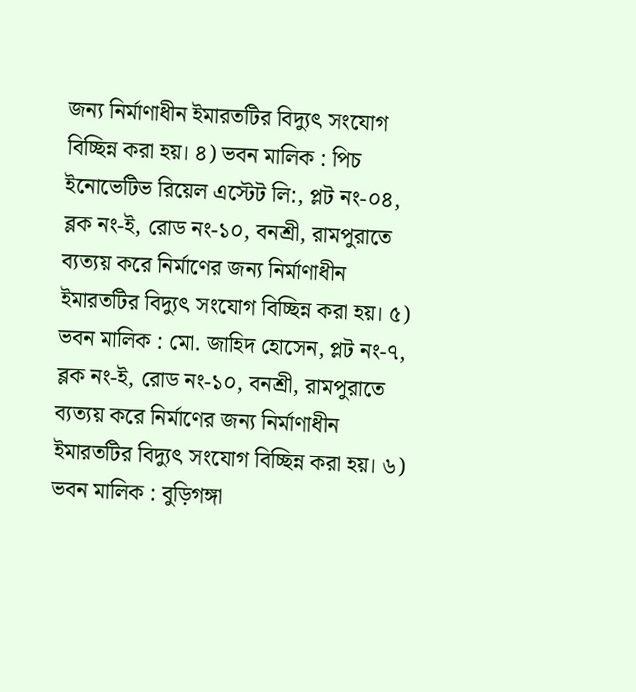জন্য নির্মাণাধীন ইমারতটির বিদ্যুৎ সংযোগ বিচ্ছিন্ন করা হয়। ৪) ভবন মালিক : পিচ ইনোভেটিভ রিয়েল এস্টেট লি:, প্লট নং-০৪, ব্লক নং-ই, রোড নং-১০, বনশ্রী, রামপুরাতে ব্যত্যয় করে নির্মাণের জন্য নির্মাণাধীন ইমারতটির বিদ্যুৎ সংযোগ বিচ্ছিন্ন করা হয়। ৫) ভবন মালিক : মো. জাহিদ হোসেন, প্লট নং-৭, ব্লক নং-ই, রোড নং-১০, বনশ্রী, রামপুরাতে ব্যত্যয় করে নির্মাণের জন্য নির্মাণাধীন ইমারতটির বিদ্যুৎ সংযোগ বিচ্ছিন্ন করা হয়। ৬) ভবন মালিক : বুড়িগঙ্গা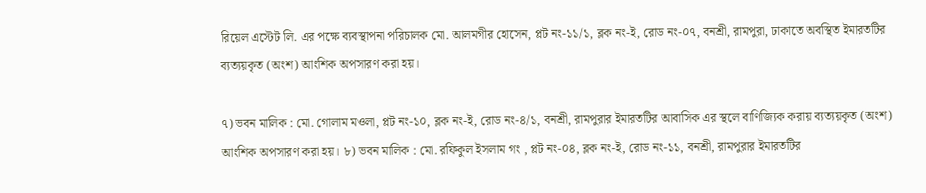রিয়েল এস্টেট লি. এর পক্ষে ব্যবস্থাপনা পরিচালক মো. আলমগীর হোসেন, প্লট নং-১১/১, ব্লক নং-ই, রোড নং-০৭, বনশ্রী, রামপুরা, ঢাকাতে অবস্থিত ইমারতটির ব্যত্যয়কৃত (অংশ) আংশিক অপসারণ করা হয়।

৭) ভবন মালিক : মো. গোলাম মওলা, প্লট নং-১০, ব্লক নং-ই, রোড নং-৪/১, বনশ্রী, রামপুরার ইমারতটির আবাসিক এর স্থলে বাণিজ্যিক করায় ব্যত্যয়কৃত (অংশ) আংশিক অপসারণ করা হয়। ৮) ভবন মালিক : মো. রফিকুল ইসলাম গং , প্লট নং-০৪, ব্লক নং-ই, রোড নং-১১, বনশ্রী, রামপুরার ইমারতটির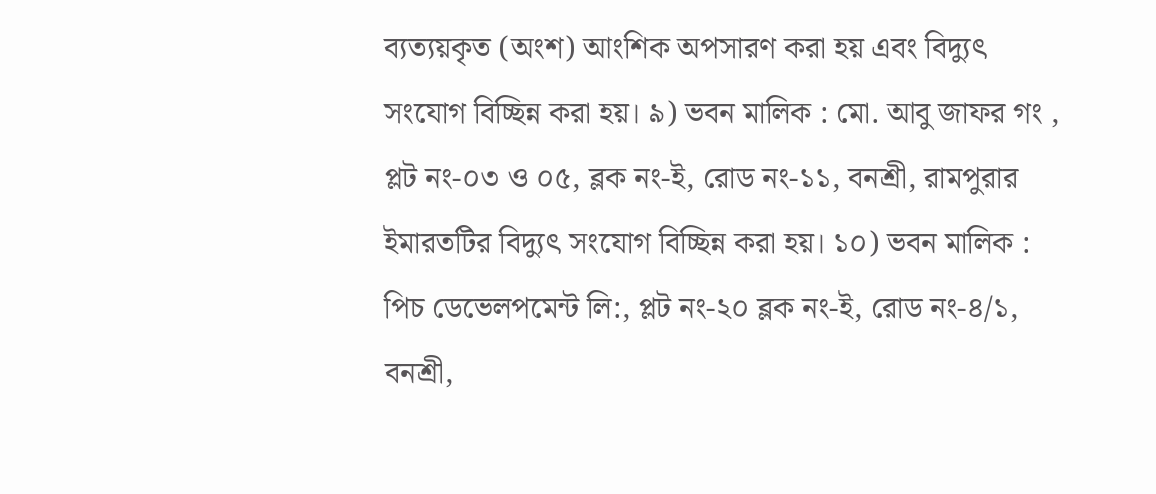ব্যত্যয়কৃত (অংশ) আংশিক অপসারণ করা হয় এবং বিদ্যুৎ সংযোগ বিচ্ছিন্ন করা হয়। ৯) ভবন মালিক : মো. আবু জাফর গং , প্লট নং-০৩ ও ০৫, ব্লক নং-ই, রোড নং-১১, বনশ্রী, রামপুরার ইমারতটির বিদ্যুৎ সংযোগ বিচ্ছিন্ন করা হয়। ১০) ভবন মালিক : পিচ ডেভেলপমেন্ট লি:, প্লট নং-২০ ব্লক নং-ই, রোড নং-৪/১, বনশ্রী,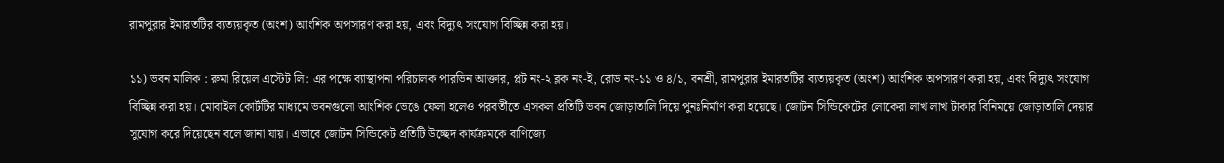রামপুরার ইমারতটির ব্যত্যয়কৃত (অংশ) আংশিক অপসারণ করা হয়, এবং বিদ্যুৎ সংযোগ বিচ্ছিন্ন করা হয়।

১১) ভবন মালিক : রুমা রিয়েল এস্টেট লি: এর পক্ষে ব্যাস্থাপনা পরিচালক পারভিন আক্তার, প্লট নং-২ ব্লক নং-ই, রোড নং-১১ ও ৪/১, বনশ্রী, রামপুরার ইমারতটির ব্যত্যয়কৃত (অংশ) আংশিক অপসারণ করা হয়, এবং বিদ্যুৎ সংযোগ বিচ্ছিন্ন করা হয়। মোবাইল কোর্টটির মাধ্যমে ভবনগুলো আংশিক ভেঙে ফেলা হলেও পরবর্তীতে এসকল প্রতিটি ভবন জোড়াতালি দিয়ে পুনঃনির্মাণ করা হয়েছে। জোটন সিন্ডিকেটের লোকেরা লাখ লাখ টাকার বিনিময়ে জোড়াতালি দেয়ার সুযোগ করে দিয়েছেন বলে জানা যায়। এভাবে জোটন সিন্ডিকেট প্রতিটি উচ্ছেদ কার্যক্রমকে বাণিজ্যে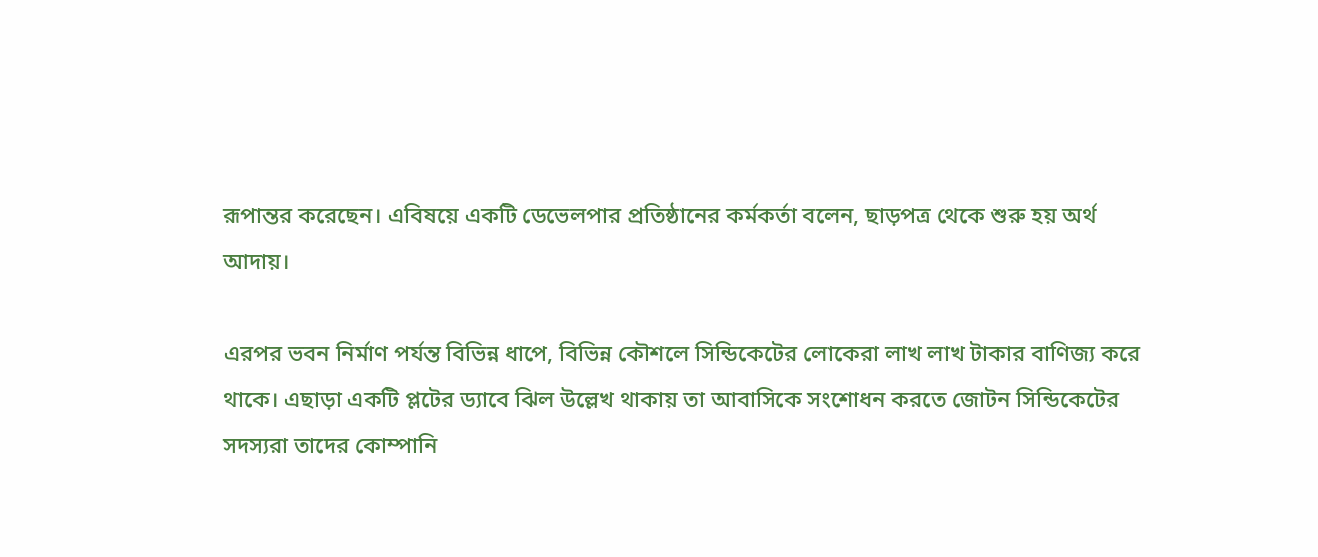রূপান্তর করেছেন। এবিষয়ে একটি ডেভেলপার প্রতিষ্ঠানের কর্মকর্তা বলেন, ছাড়পত্র থেকে শুরু হয় অর্থ আদায়।

এরপর ভবন নির্মাণ পর্যন্ত বিভিন্ন ধাপে, বিভিন্ন কৌশলে সিন্ডিকেটের লোকেরা লাখ লাখ টাকার বাণিজ্য করে থাকে। এছাড়া একটি প্লটের ড্যাবে ঝিল উল্লেখ থাকায় তা আবাসিকে সংশোধন করতে জোটন সিন্ডিকেটের সদস্যরা তাদের কোম্পানি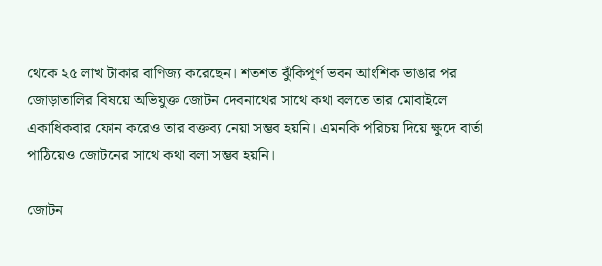থেকে ২৫ লাখ টাকার বাণিজ্য করেছেন। শতশত ঝুঁকিপূর্ণ ভবন আংশিক ভাঙার পর জোড়াতালির বিষয়ে অভিযুক্ত জোটন দেবনাথের সাথে কথা বলতে তার মোবাইলে একাধিকবার ফোন করেও তার বক্তব্য নেয়া সম্ভব হয়নি। এমনকি পরিচয় দিয়ে ক্ষুদে বার্তা পাঠিয়েও জোটনের সাথে কথা বলা সম্ভব হয়নি।

জোটন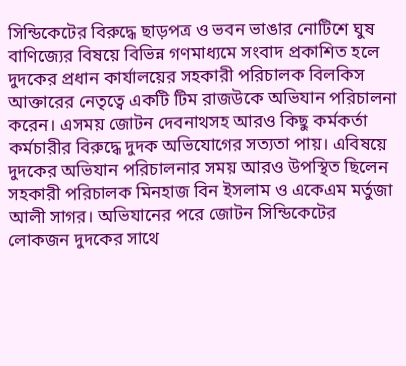সিন্ডিকেটের বিরুদ্ধে ছাড়পত্র ও ভবন ভাঙার নোটিশে ঘুষ বাণিজ্যের বিষয়ে বিভিন্ন গণমাধ্যমে সংবাদ প্রকাশিত হলে দুদকের প্রধান কার্যালয়ের সহকারী পরিচালক বিলকিস আক্তারের নেতৃত্বে একটি টিম রাজউকে অভিযান পরিচালনা করেন। এসময় জোটন দেবনাথসহ আরও কিছু কর্মকর্তা কর্মচারীর বিরুদ্ধে দুদক অভিযোগের সত্যতা পায়। এবিষয়ে দুদকের অভিযান পরিচালনার সময় আরও উপস্থিত ছিলেন সহকারী পরিচালক মিনহাজ বিন ইসলাম ও একেএম মর্তুজা আলী সাগর। অভিযানের পরে জোটন সিন্ডিকেটের লোকজন দুদকের সাথে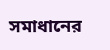সমাধানের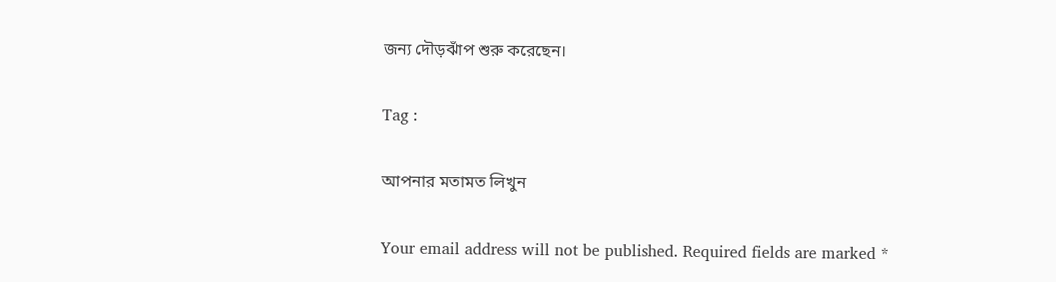জন্য দৌড়ঝাঁপ শুরু করেছেন।

Tag :

আপনার মতামত লিখুন

Your email address will not be published. Required fields are marked *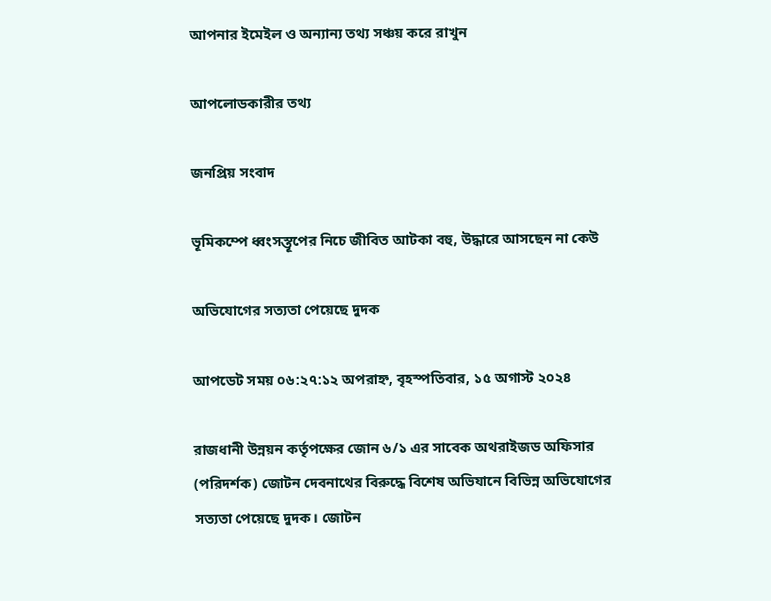আপনার ইমেইল ও অন্যান্য তথ্য সঞ্চয় করে রাখুন

আপলোডকারীর তথ্য

জনপ্রিয় সংবাদ

ভূমিকম্পে ধ্বংসস্তূপের নিচে জীবিত আটকা বহু, উদ্ধারে আসছেন না কেউ

অভিযোগের সত্যতা পেয়েছে দুদক

আপডেট সময় ০৬:২৭:১২ অপরাহ্ন, বৃহস্পতিবার, ১৫ অগাস্ট ২০২৪

রাজধানী উন্নয়ন কর্তৃপক্ষের জোন ৬/১ এর সাবেক অথরাইজড অফিসার (পরিদর্শক) জোটন দেবনাথের বিরুদ্ধে বিশেষ অভিযানে বিভিন্ন অভিযোগের সত্যতা পেয়েছে দুদক। জোটন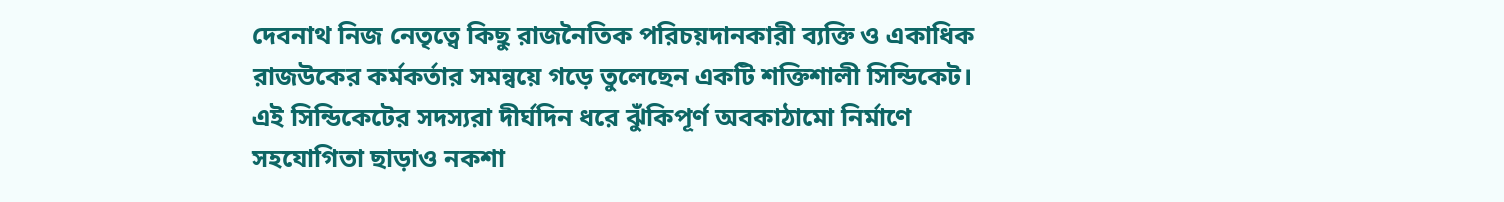দেবনাথ নিজ নেতৃত্বে কিছু রাজনৈতিক পরিচয়দানকারী ব্যক্তি ও একাধিক রাজউকের কর্মকর্তার সমন্বয়ে গড়ে তুলেছেন একটি শক্তিশালী সিন্ডিকেট। এই সিন্ডিকেটের সদস্যরা দীর্ঘদিন ধরে ঝুঁকিপূর্ণ অবকাঠামো নির্মাণে সহযোগিতা ছাড়াও নকশা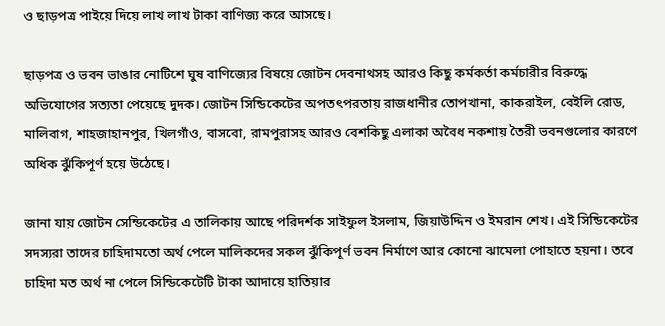ও ছাড়পত্র পাইয়ে দিয়ে লাখ লাখ টাকা বাণিজ্য করে আসছে।

ছাড়পত্র ও ভবন ভাঙার নোটিশে ঘুষ বাণিজ্যের বিষয়ে জোটন দেবনাথসহ আরও কিছু কর্মকর্তা কর্মচারীর বিরুদ্ধে অভিযোগের সত্যতা পেয়েছে দুদক। জোটন সিন্ডিকেটের অপতৎপরতায় রাজধানীর তোপখানা, কাকরাইল, বেইলি রোড, মালিবাগ, শাহজাহানপুর, খিলগাঁও, বাসবো, রামপুরাসহ আরও বেশকিছু এলাকা অবৈধ নকশায় তৈরী ভবনগুলোর কারণে অধিক ঝুঁকিপূর্ণ হয়ে উঠেছে।

জানা যায় জোটন সেন্ডিকেটের এ তালিকায় আছে পরিদর্শক সাইফুল ইসলাম, জিয়াউদ্দিন ও ইমরান শেখ। এই সিন্ডিকেটের সদস্যরা তাদের চাহিদামতো অর্থ পেলে মালিকদের সকল ঝুঁকিপূর্ণ ভবন নির্মাণে আর কোনো ঝামেলা পোহাতে হয়না। তবে চাহিদা মত অর্থ না পেলে সিন্ডিকেটেটি টাকা আদায়ে হাতিয়ার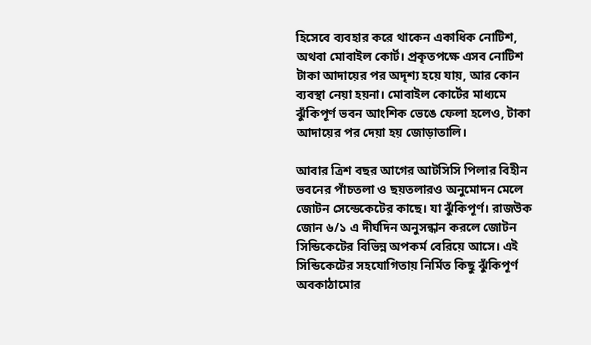হিসেবে ব্যবহার করে থাকেন একাধিক নোটিশ, অথবা মোবাইল কোর্ট। প্রকৃতপক্ষে এসব নোটিশ টাকা আদায়ের পর অদৃশ্য হয়ে যায়, আর কোন ব্যবস্থা নেয়া হয়না। মোবাইল কোর্টের মাধ্যমে ঝুঁকিপূর্ণ ভবন আংশিক ভেঙে ফেলা হলেও, টাকা আদায়ের পর দেয়া হয় জোড়াতালি।

আবার ত্রিশ বছর আগের আটসিসি পিলার বিহীন ভবনের পাঁচতলা ও ছয়তলারও অনুমোদন মেলে জোটন সেন্ডেকেটের কাছে। যা ঝুঁকিপূর্ণ। রাজউক জোন ৬/১ এ দীর্ঘদিন অনুসন্ধান করলে জোটন সিন্ডিকেটের বিভিন্ন অপকর্ম বেরিয়ে আসে। এই সিন্ডিকেটের সহযোগিতায় নির্মিত কিছু ঝুঁকিপূর্ণ অবকাঠামোর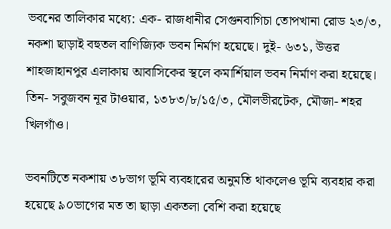ভবনের তালিকার মধ্যে: এক- রাজধানীর সেগুনবাগিচা তোপখানা রোড ২৩/৩, নকশা ছাড়াই বহুতল বাণিজ্যিক ভবন নির্মাণ হয়েছে। দুই- ৬৩১, উত্তর শাহজাহানপুর এলাকায় আবাসিকের স্থলে কমার্শিয়াল ভবন নির্মাণ করা হয়েছে। তিন- সবুজবন নূর টাওয়ার, ১৩৮৩/৮/১৫/৩, মৌলভীরটেক, মৌজা- শহর খিলগাঁও।

ভবনটিতে নকশায় ৩৮ভাগ ভূমি ব্যবহারের অনুমতি থাকলেও ভূমি ব্যবহার করা হয়েছে ৯০ভাগের মত তা ছাড়া একতলা বেশি করা হয়েছে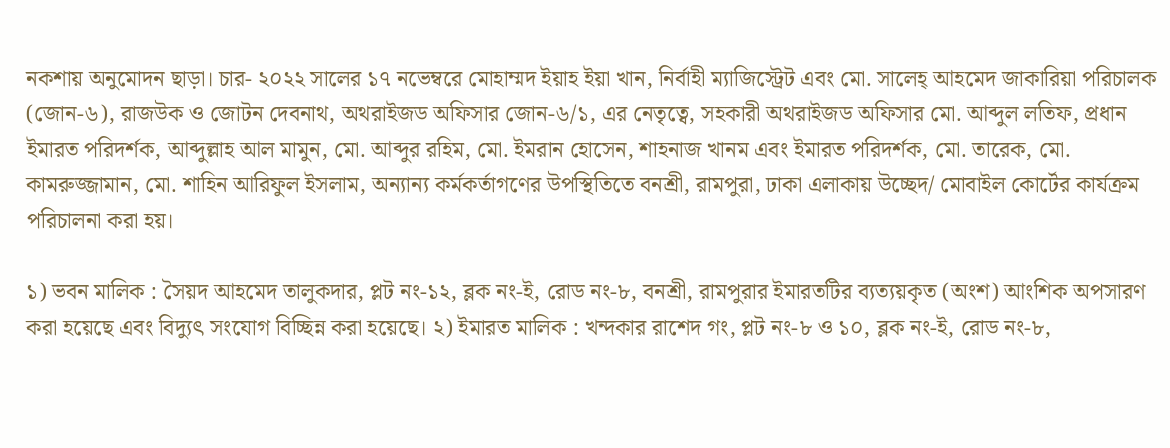নকশায় অনুমোদন ছাড়া। চার- ২০২২ সালের ১৭ নভেম্বরে মোহাম্মদ ইয়াহ ইয়া খান, নির্বাহী ম্যাজিস্ট্রেট এবং মো. সালেহ্ আহমেদ জাকারিয়া পরিচালক (জোন-৬), রাজউক ও জোটন দেবনাথ, অথরাইজড অফিসার জোন-৬/১, এর নেতৃত্বে, সহকারী অথরাইজড অফিসার মো. আব্দুল লতিফ, প্রধান ইমারত পরিদর্শক, আব্দুল্লাহ আল মামুন, মো. আব্দুর রহিম, মো. ইমরান হোসেন, শাহনাজ খানম এবং ইমারত পরিদর্শক, মো. তারেক, মো. কামরুজ্জামান, মো. শাহিন আরিফুল ইসলাম, অন্যান্য কর্মকর্তাগণের উপস্থিতিতে বনশ্রী, রামপুরা, ঢাকা এলাকায় উচ্ছেদ/ মোবাইল কোর্টের কার্যক্রম পরিচালনা করা হয়।

১) ভবন মালিক : সৈয়দ আহমেদ তালুকদার, প্লট নং-১২, ব্লক নং-ই, রোড নং-৮, বনশ্রী, রামপুরার ইমারতটির ব্যত্যয়কৃত (অংশ) আংশিক অপসারণ করা হয়েছে এবং বিদ্যুৎ সংযোগ বিচ্ছিন্ন করা হয়েছে। ২) ইমারত মালিক : খন্দকার রাশেদ গং, প্লট নং-৮ ও ১০, ব্লক নং-ই, রোড নং-৮,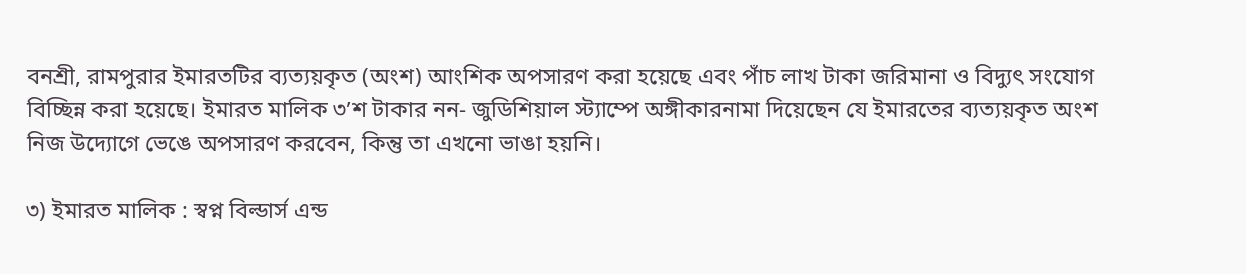বনশ্রী, রামপুরার ইমারতটির ব্যত্যয়কৃত (অংশ) আংশিক অপসারণ করা হয়েছে এবং পাঁচ লাখ টাকা জরিমানা ও বিদ্যুৎ সংযোগ বিচ্ছিন্ন করা হয়েছে। ইমারত মালিক ৩’শ টাকার নন- জুডিশিয়াল স্ট্যাম্পে অঙ্গীকারনামা দিয়েছেন যে ইমারতের ব্যত্যয়কৃত অংশ নিজ উদ্যোগে ভেঙে অপসারণ করবেন, কিন্তু তা এখনো ভাঙা হয়নি।

৩) ইমারত মালিক : স্বপ্ন বিল্ডার্স এন্ড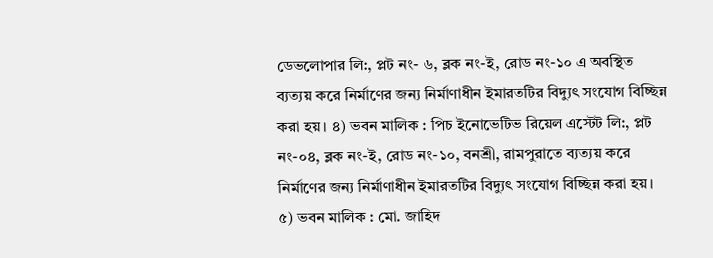ডেভলোপার লি:, প্লট নং- ৬, ব্লক নং-ই, রোড নং-১০ এ অবস্থিত ব্যত্যয় করে নির্মাণের জন্য নির্মাণাধীন ইমারতটির বিদ্যুৎ সংযোগ বিচ্ছিন্ন করা হয়। ৪) ভবন মালিক : পিচ ইনোভেটিভ রিয়েল এস্টেট লি:, প্লট নং-০৪, ব্লক নং-ই, রোড নং-১০, বনশ্রী, রামপুরাতে ব্যত্যয় করে নির্মাণের জন্য নির্মাণাধীন ইমারতটির বিদ্যুৎ সংযোগ বিচ্ছিন্ন করা হয়। ৫) ভবন মালিক : মো. জাহিদ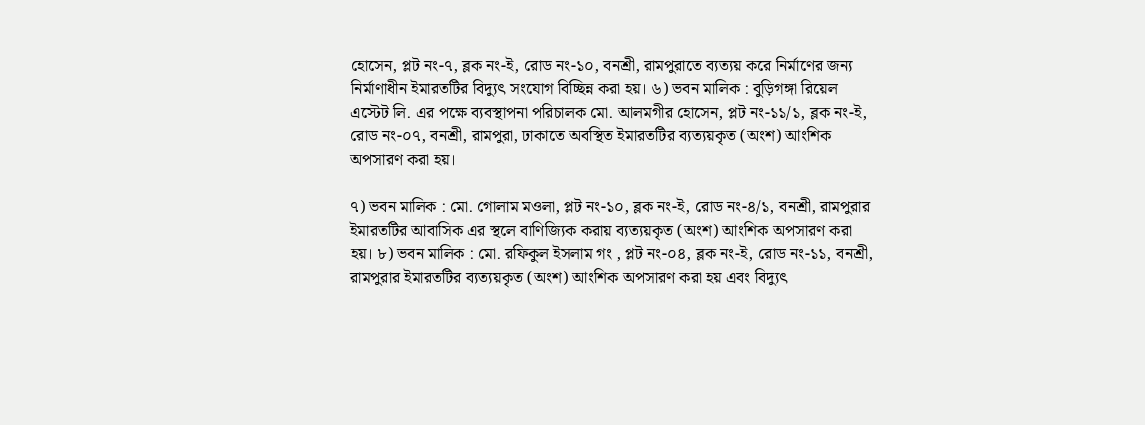হোসেন, প্লট নং-৭, ব্লক নং-ই, রোড নং-১০, বনশ্রী, রামপুরাতে ব্যত্যয় করে নির্মাণের জন্য নির্মাণাধীন ইমারতটির বিদ্যুৎ সংযোগ বিচ্ছিন্ন করা হয়। ৬) ভবন মালিক : বুড়িগঙ্গা রিয়েল এস্টেট লি. এর পক্ষে ব্যবস্থাপনা পরিচালক মো. আলমগীর হোসেন, প্লট নং-১১/১, ব্লক নং-ই, রোড নং-০৭, বনশ্রী, রামপুরা, ঢাকাতে অবস্থিত ইমারতটির ব্যত্যয়কৃত (অংশ) আংশিক অপসারণ করা হয়।

৭) ভবন মালিক : মো. গোলাম মওলা, প্লট নং-১০, ব্লক নং-ই, রোড নং-৪/১, বনশ্রী, রামপুরার ইমারতটির আবাসিক এর স্থলে বাণিজ্যিক করায় ব্যত্যয়কৃত (অংশ) আংশিক অপসারণ করা হয়। ৮) ভবন মালিক : মো. রফিকুল ইসলাম গং , প্লট নং-০৪, ব্লক নং-ই, রোড নং-১১, বনশ্রী, রামপুরার ইমারতটির ব্যত্যয়কৃত (অংশ) আংশিক অপসারণ করা হয় এবং বিদ্যুৎ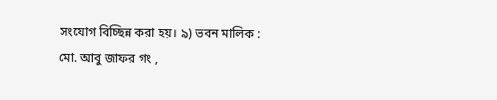সংযোগ বিচ্ছিন্ন করা হয়। ৯) ভবন মালিক : মো. আবু জাফর গং ,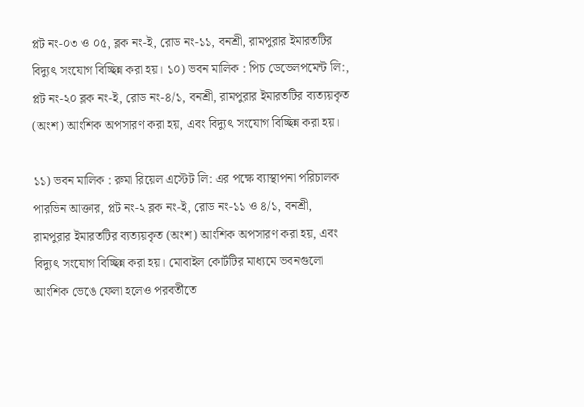প্লট নং-০৩ ও ০৫, ব্লক নং-ই, রোড নং-১১, বনশ্রী, রামপুরার ইমারতটির বিদ্যুৎ সংযোগ বিচ্ছিন্ন করা হয়। ১০) ভবন মালিক : পিচ ডেভেলপমেন্ট লি:, প্লট নং-২০ ব্লক নং-ই, রোড নং-৪/১, বনশ্রী, রামপুরার ইমারতটির ব্যত্যয়কৃত (অংশ) আংশিক অপসারণ করা হয়, এবং বিদ্যুৎ সংযোগ বিচ্ছিন্ন করা হয়।

১১) ভবন মালিক : রুমা রিয়েল এস্টেট লি: এর পক্ষে ব্যাস্থাপনা পরিচালক পারভিন আক্তার, প্লট নং-২ ব্লক নং-ই, রোড নং-১১ ও ৪/১, বনশ্রী, রামপুরার ইমারতটির ব্যত্যয়কৃত (অংশ) আংশিক অপসারণ করা হয়, এবং বিদ্যুৎ সংযোগ বিচ্ছিন্ন করা হয়। মোবাইল কোর্টটির মাধ্যমে ভবনগুলো আংশিক ভেঙে ফেলা হলেও পরবর্তীতে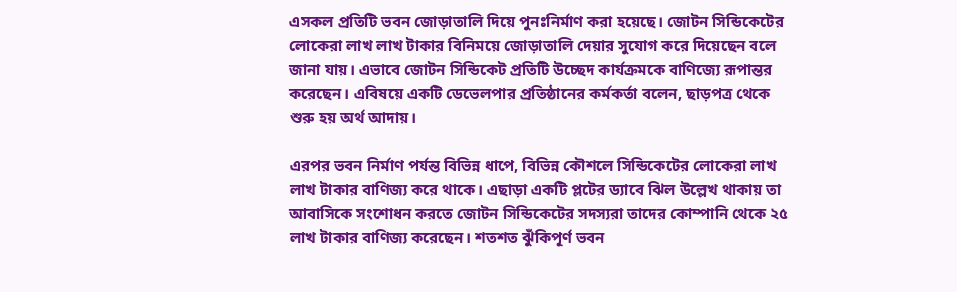এসকল প্রতিটি ভবন জোড়াতালি দিয়ে পুনঃনির্মাণ করা হয়েছে। জোটন সিন্ডিকেটের লোকেরা লাখ লাখ টাকার বিনিময়ে জোড়াতালি দেয়ার সুযোগ করে দিয়েছেন বলে জানা যায়। এভাবে জোটন সিন্ডিকেট প্রতিটি উচ্ছেদ কার্যক্রমকে বাণিজ্যে রূপান্তর করেছেন। এবিষয়ে একটি ডেভেলপার প্রতিষ্ঠানের কর্মকর্তা বলেন, ছাড়পত্র থেকে শুরু হয় অর্থ আদায়।

এরপর ভবন নির্মাণ পর্যন্ত বিভিন্ন ধাপে, বিভিন্ন কৌশলে সিন্ডিকেটের লোকেরা লাখ লাখ টাকার বাণিজ্য করে থাকে। এছাড়া একটি প্লটের ড্যাবে ঝিল উল্লেখ থাকায় তা আবাসিকে সংশোধন করতে জোটন সিন্ডিকেটের সদস্যরা তাদের কোম্পানি থেকে ২৫ লাখ টাকার বাণিজ্য করেছেন। শতশত ঝুঁকিপূর্ণ ভবন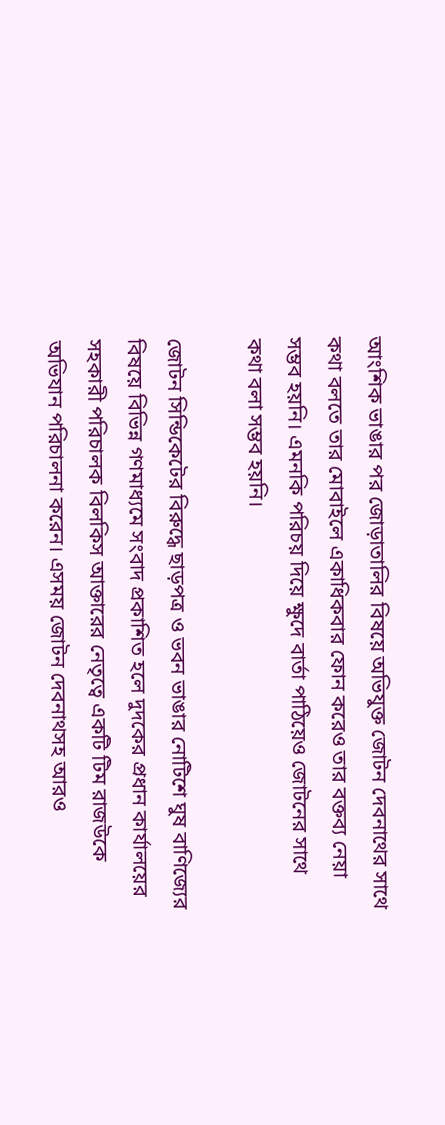আংশিক ভাঙার পর জোড়াতালির বিষয়ে অভিযুক্ত জোটন দেবনাথের সাথে কথা বলতে তার মোবাইলে একাধিকবার ফোন করেও তার বক্তব্য নেয়া সম্ভব হয়নি। এমনকি পরিচয় দিয়ে ক্ষুদে বার্তা পাঠিয়েও জোটনের সাথে কথা বলা সম্ভব হয়নি।

জোটন সিন্ডিকেটের বিরুদ্ধে ছাড়পত্র ও ভবন ভাঙার নোটিশে ঘুষ বাণিজ্যের বিষয়ে বিভিন্ন গণমাধ্যমে সংবাদ প্রকাশিত হলে দুদকের প্রধান কার্যালয়ের সহকারী পরিচালক বিলকিস আক্তারের নেতৃত্বে একটি টিম রাজউকে অভিযান পরিচালনা করেন। এসময় জোটন দেবনাথসহ আরও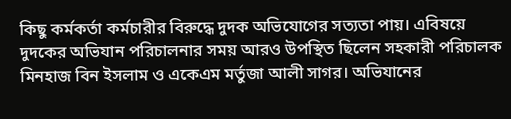কিছু কর্মকর্তা কর্মচারীর বিরুদ্ধে দুদক অভিযোগের সত্যতা পায়। এবিষয়ে দুদকের অভিযান পরিচালনার সময় আরও উপস্থিত ছিলেন সহকারী পরিচালক মিনহাজ বিন ইসলাম ও একেএম মর্তুজা আলী সাগর। অভিযানের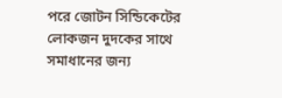পরে জোটন সিন্ডিকেটের লোকজন দুদকের সাথে সমাধানের জন্য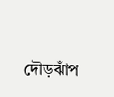দৌড়ঝাঁপ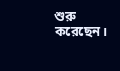শুরু করেছেন।